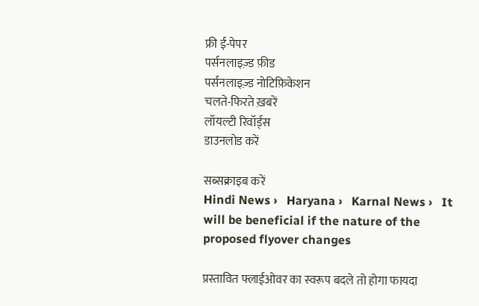फ्री ई-पेपर
पर्सनलाइज़्ड फ़ीड
पर्सनलाइज़्ड नोटिफ़िकेशन
चलते-फिरते ख़बरें
लॉयल्टी रिवॉर्ड्स
डाउनलोड करें

सब्सक्राइब करें
Hindi News ›   Haryana ›   Karnal News ›   It will be beneficial if the nature of the proposed flyover changes

प्रस्तावित फ्लाईओवर का स्वरूप बदले तो होगा फायदा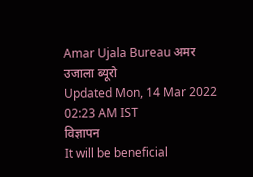Amar Ujala Bureau अमर उजाला ब्यूरो
Updated Mon, 14 Mar 2022 02:23 AM IST
विज्ञापन
It will be beneficial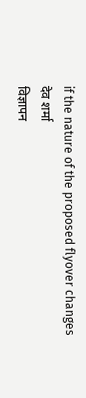if the nature of the proposed flyover changes
देव शर्मा
विज्ञापन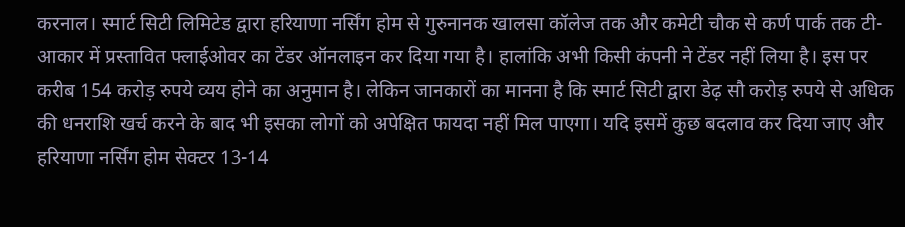करनाल। स्मार्ट सिटी लिमिटेड द्वारा हरियाणा नर्सिंग होम से गुरुनानक खालसा कॉलेज तक और कमेटी चौक से कर्ण पार्क तक टी-आकार में प्रस्तावित फ्लाईओवर का टेंडर ऑनलाइन कर दिया गया है। हालांकि अभी किसी कंपनी ने टेंडर नहीं लिया है। इस पर करीब 154 करोड़ रुपये व्यय होने का अनुमान है। लेकिन जानकारों का मानना है कि स्मार्ट सिटी द्वारा डेढ़ सौ करोड़ रुपये से अधिक की धनराशि खर्च करने के बाद भी इसका लोगों को अपेक्षित फायदा नहीं मिल पाएगा। यदि इसमें कुछ बदलाव कर दिया जाए और हरियाणा नर्सिंग होम सेक्टर 13-14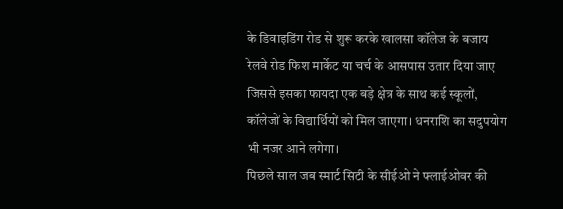के डिवाइडिंग रोड से शुरू करके खालसा कॉलेज के बजाय रेलवे रोड फिश मार्केट या चर्च के आसपास उतार दिया जाए जिससे इसका फायदा एक बड़े क्षेत्र के साथ कई स्कूलों, कॉलेजों के विद्यार्थियों को मिल जाएगा। धनराशि का सदुपयोग भी नजर आने लगेगा।
पिछले साल जब स्मार्ट सिटी के सीईओ ने फ्लाईओवर की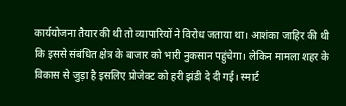कार्ययोजना तैयार की थी तो व्यापारियों ने विरोध जताया था। आशंका जाहिर की थी कि इससे संबंधित क्षेत्र के बाजार को भारी नुकसान पहुंचेगा। लेकिन मामला शहर के विकास से जुड़ा है इसलिए प्रोजेक्ट को हरी झंडी दे दी गई। स्मार्ट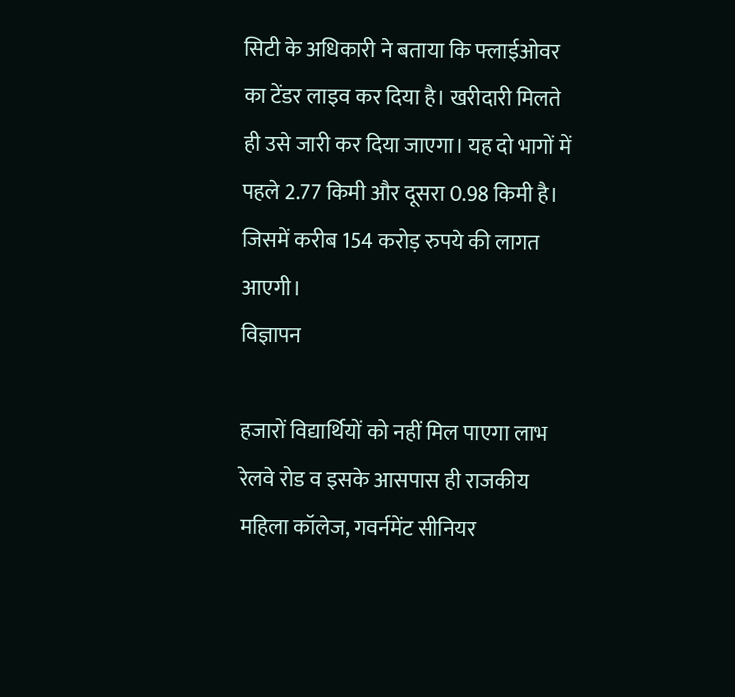सिटी के अधिकारी ने बताया कि फ्लाईओवर का टेंडर लाइव कर दिया है। खरीदारी मिलते ही उसे जारी कर दिया जाएगा। यह दो भागों में पहले 2.77 किमी और दूसरा 0.98 किमी है। जिसमें करीब 154 करोड़ रुपये की लागत आएगी।
विज्ञापन

हजारों विद्यार्थियों को नहीं मिल पाएगा लाभ
रेलवे रोड व इसके आसपास ही राजकीय महिला कॉलेज, गवर्नमेंट सीनियर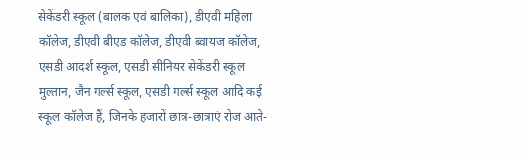सेकेंडरी स्कूल (बालक एवं बालिका), डीएवी महिला कॉलेज, डीएवी बीएड कॉलेज, डीएवी ब्वायज कॉलेज, एसडी आदर्श स्कूल, एसडी सीनियर सेकेंडरी स्कूल मुल्तान, जैन गर्ल्स स्कूल, एसडी गर्ल्स स्कूल आदि कई स्कूल कॉलेज हैं, जिनके हजारों छात्र-छात्राएं रोज आते-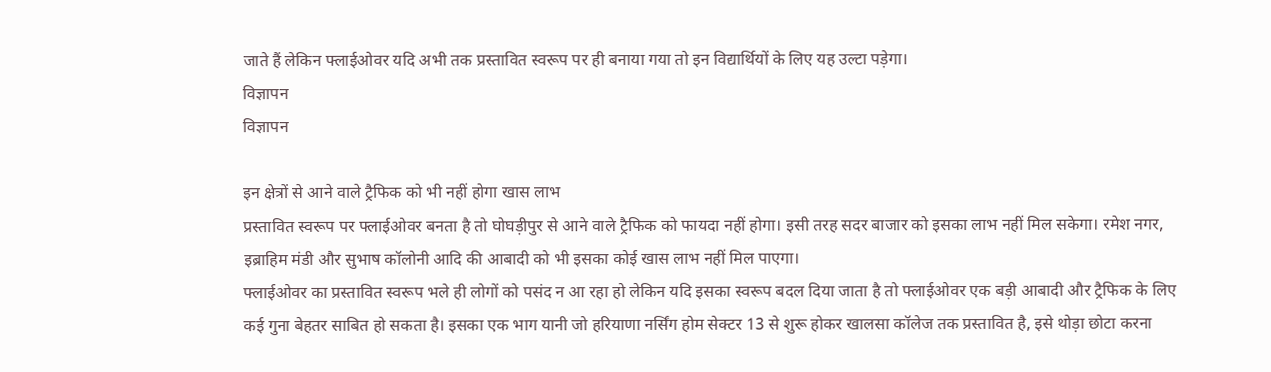जाते हैं लेकिन फ्लाईओवर यदि अभी तक प्रस्तावित स्वरूप पर ही बनाया गया तो इन विद्यार्थियों के लिए यह उल्टा पड़ेगा।
विज्ञापन
विज्ञापन

इन क्षेत्रों से आने वाले ट्रैफिक को भी नहीं होगा खास लाभ
प्रस्तावित स्वरूप पर फ्लाईओवर बनता है तो घोघड़ीपुर से आने वाले ट्रैफिक को फायदा नहीं होगा। इसी तरह सदर बाजार को इसका लाभ नहीं मिल सकेगा। रमेश नगर, इब्राहिम मंडी और सुभाष कॉलोनी आदि की आबादी को भी इसका कोई खास लाभ नहीं मिल पाएगा।
फ्लाईओवर का प्रस्तावित स्वरूप भले ही लोगों को पसंद न आ रहा हो लेकिन यदि इसका स्वरूप बदल दिया जाता है तो फ्लाईओवर एक बड़ी आबादी और ट्रैफिक के लिए कई गुना बेहतर साबित हो सकता है। इसका एक भाग यानी जो हरियाणा नर्सिंग होम सेक्टर 13 से शुरू होकर खालसा कॉलेज तक प्रस्तावित है, इसे थोड़ा छोटा करना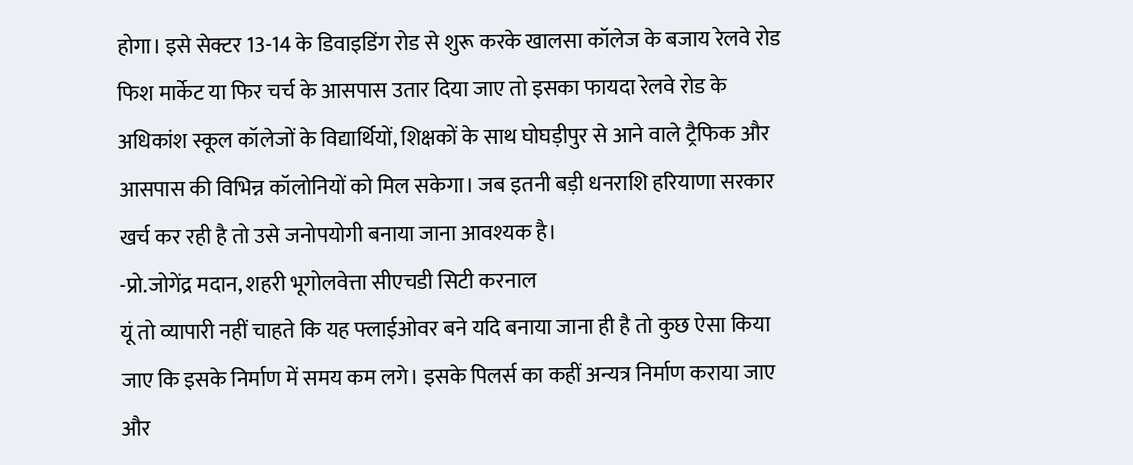होगा। इसे सेक्टर 13-14 के डिवाइडिंग रोड से शुरू करके खालसा कॉलेज के बजाय रेलवे रोड फिश मार्केट या फिर चर्च के आसपास उतार दिया जाए तो इसका फायदा रेलवे रोड के अधिकांश स्कूल कॉलेजों के विद्यार्थियों, शिक्षकों के साथ घोघड़ीपुर से आने वाले ट्रैफिक और आसपास की विभिन्न कॉलोनियों को मिल सकेगा। जब इतनी बड़ी धनराशि हरियाणा सरकार खर्च कर रही है तो उसे जनोपयोगी बनाया जाना आवश्यक है।
-प्रो.जोगेंद्र मदान, शहरी भूगोलवेत्ता सीएचडी सिटी करनाल
यूं तो व्यापारी नहीं चाहते कि यह फ्लाईओवर बने यदि बनाया जाना ही है तो कुछ ऐसा किया जाए कि इसके निर्माण में समय कम लगे। इसके पिलर्स का कहीं अन्यत्र निर्माण कराया जाए और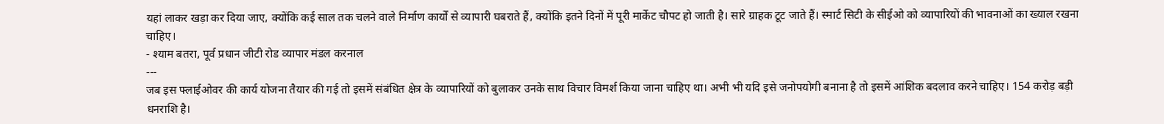यहां लाकर खड़ा कर दिया जाए, क्योंकि कई साल तक चलने वाले निर्माण कार्यों से व्यापारी घबराते हैं, क्योंकि इतने दिनों में पूरी मार्केट चौपट हो जाती है। सारे ग्राहक टूट जाते हैं। स्मार्ट सिटी के सीईओ को व्यापारियों की भावनाओं का ख्याल रखना चाहिए।
- श्याम बतरा, पूर्व प्रधान जीटी रोड व्यापार मंडल करनाल
---
जब इस फ्लाईओवर की कार्य योजना तैयार की गई तो इसमें संबंधित क्षेत्र के व्यापारियों को बुलाकर उनके साथ विचार विमर्श किया जाना चाहिए था। अभी भी यदि इसे जनोपयोगी बनाना है तो इसमें आंशिक बदलाव करने चाहिए। 154 करोड़ बड़ी धनराशि है।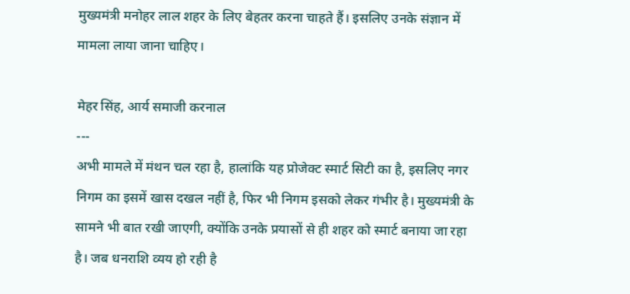मुख्यमंत्री मनोहर लाल शहर के लिए बेहतर करना चाहते हैं। इसलिए उनके संज्ञान में मामला लाया जाना चाहिए।

मेहर सिंह, आर्य समाजी करनाल
---
अभी मामले में मंथन चल रहा है, हालांकि यह प्रोजेक्ट स्मार्ट सिटी का है, इसलिए नगर निगम का इसमें खास दखल नहीं है, फिर भी निगम इसको लेकर गंभीर है। मुख्यमंत्री के सामने भी बात रखी जाएगी, क्योंकि उनके प्रयासों से ही शहर को स्मार्ट बनाया जा रहा है। जब धनराशि व्यय हो रही है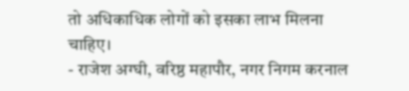तो अधिकाधिक लोगों को इसका लाभ मिलना चाहिए।
- राजेश अग्घी, वरिष्ठ महापौर, नगर निगम करनाल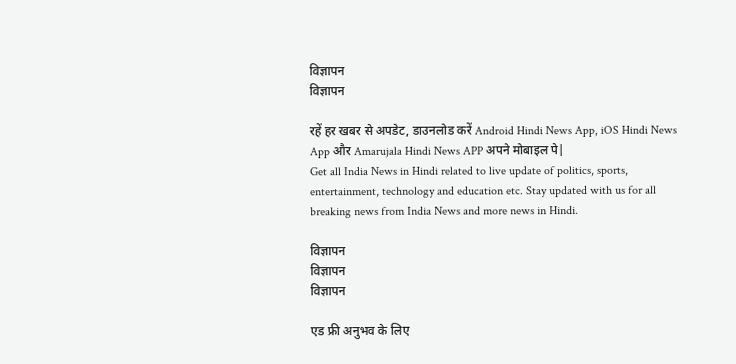विज्ञापन
विज्ञापन

रहें हर खबर से अपडेट, डाउनलोड करें Android Hindi News App, iOS Hindi News App और Amarujala Hindi News APP अपने मोबाइल पे|
Get all India News in Hindi related to live update of politics, sports, entertainment, technology and education etc. Stay updated with us for all breaking news from India News and more news in Hindi.

विज्ञापन
विज्ञापन
विज्ञापन

एड फ्री अनुभव के लिए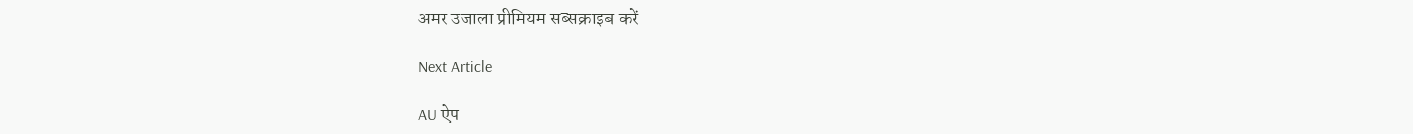अमर उजाला प्रीमियम सब्सक्राइब करें

Next Article

AU ऐप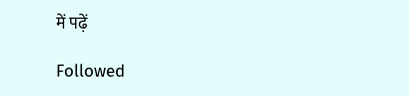में पढ़ें

Followed